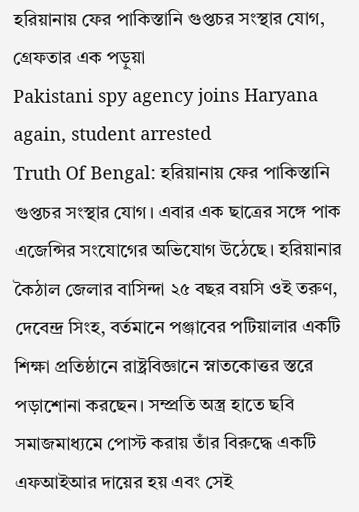হরিয়ানায় ফের পাকিস্তানি গুপ্তচর সংস্থার যোগ, গ্রেফতার এক পড়ুয়া
Pakistani spy agency joins Haryana again, student arrested
Truth Of Bengal: হরিয়ানায় ফের পাকিস্তানি গুপ্তচর সংস্থার যোগ। এবার এক ছাত্রের সঙ্গে পাক এজেন্সির সংযোগের অভিযোগ উঠেছে। হরিয়ানার কৈঠাল জেলার বাসিন্দা ২৫ বছর বয়সি ওই তরুণ, দেবেন্দ্র সিংহ, বর্তমানে পঞ্জাবের পটিয়ালার একটি শিক্ষা প্রতিষ্ঠানে রাষ্ট্রবিজ্ঞানে স্নাতকোত্তর স্তরে পড়াশোনা করছেন। সম্প্রতি অস্ত্র হাতে ছবি সমাজমাধ্যমে পোস্ট করায় তাঁর বিরুদ্ধে একটি এফআইআর দায়ের হয় এবং সেই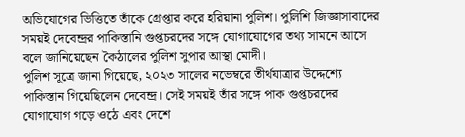অভিযোগের ভিত্তিতে তাঁকে গ্রেপ্তার করে হরিয়ানা পুলিশ। পুলিশি জিজ্ঞাসাবাদের সময়ই দেবেন্দ্রর পাকিস্তানি গুপ্তচরদের সঙ্গে যোগাযোগের তথ্য সামনে আসে বলে জানিয়েছেন কৈঠালের পুলিশ সুপার আস্থা মোদী।
পুলিশ সূত্রে জানা গিয়েছে, ২০২৩ সালের নভেম্বরে তীর্থযাত্রার উদ্দেশ্যে পাকিস্তান গিয়েছিলেন দেবেন্দ্র। সেই সময়ই তাঁর সঙ্গে পাক গুপ্তচরদের যোগাযোগ গড়ে ওঠে এবং দেশে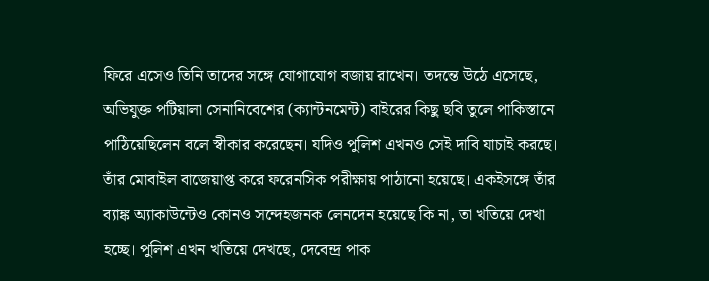ফিরে এসেও তিনি তাদের সঙ্গে যোগাযোগ বজায় রাখেন। তদন্তে উঠে এসেছে, অভিযুক্ত পটিয়ালা সেনানিবেশের (ক্যান্টনমেন্ট) বাইরের কিছু ছবি তুলে পাকিস্তানে পাঠিয়েছিলেন বলে স্বীকার করেছেন। যদিও পুলিশ এখনও সেই দাবি যাচাই করছে। তাঁর মোবাইল বাজেয়াপ্ত করে ফরেনসিক পরীক্ষায় পাঠানো হয়েছে। একইসঙ্গে তাঁর ব্যাঙ্ক অ্যাকাউন্টেও কোনও সন্দেহজনক লেনদেন হয়েছে কি না, তা খতিয়ে দেখা হচ্ছে। পুলিশ এখন খতিয়ে দেখছে, দেবেন্দ্র পাক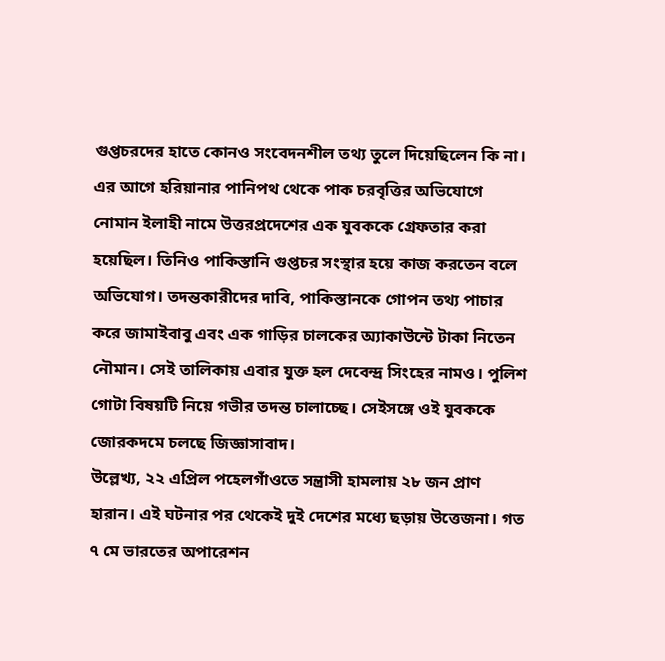গুপ্তচরদের হাতে কোনও সংবেদনশীল তথ্য তুলে দিয়েছিলেন কি না। এর আগে হরিয়ানার পানিপথ থেকে পাক চরবৃত্তির অভিযোগে নোমান ইলাহী নামে উত্তরপ্রদেশের এক যুবককে গ্রেফতার করা হয়েছিল। তিনিও পাকিস্তানি গুপ্তচর সংস্থার হয়ে কাজ করতেন বলে অভিযোগ। তদন্তকারীদের দাবি, পাকিস্তানকে গোপন তথ্য পাচার করে জামাইবাবু এবং এক গাড়ির চালকের অ্যাকাউন্টে টাকা নিতেন নৌমান। সেই তালিকায় এবার যুক্ত হল দেবেন্দ্র সিংহের নামও। পুলিশ গোটা বিষয়টি নিয়ে গভীর তদন্ত চালাচ্ছে। সেইসঙ্গে ওই যুবককে জোরকদমে চলছে জিজ্ঞাসাবাদ।
উল্লেখ্য, ২২ এপ্রিল পহেলগাঁওতে সন্ত্রাসী হামলায় ২৮ জন প্রাণ হারান। এই ঘটনার পর থেকেই দুই দেশের মধ্যে ছড়ায় উত্তেজনা। গত ৭ মে ভারতের অপারেশন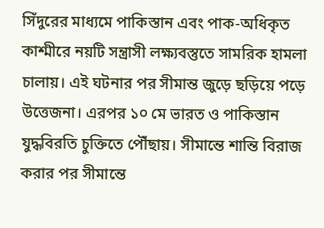সিঁদুরের মাধ্যমে পাকিস্তান এবং পাক-অধিকৃত কাশ্মীরে নয়টি সন্ত্রাসী লক্ষ্যবস্তুতে সামরিক হামলা চালায়। এই ঘটনার পর সীমান্ত জুড়ে ছড়িয়ে পড়ে উত্তেজনা। এরপর ১০ মে ভারত ও পাকিস্তান যুদ্ধবিরতি চুক্তিতে পৌঁছায়। সীমান্তে শান্তি বিরাজ করার পর সীমান্তে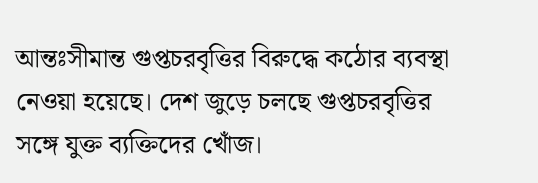আন্তঃসীমান্ত গুপ্তচরবৃত্তির বিরুদ্ধে কঠোর ব্যবস্থা নেওয়া হয়েছে। দেশ জুড়ে চলছে গুপ্তচরবৃত্তির সঙ্গে যুক্ত ব্যক্তিদের খোঁজ।